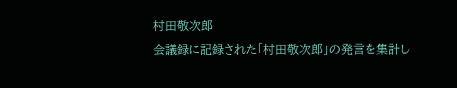村田敬次郎
会議録に記録された「村田敬次郎」の発言を集計し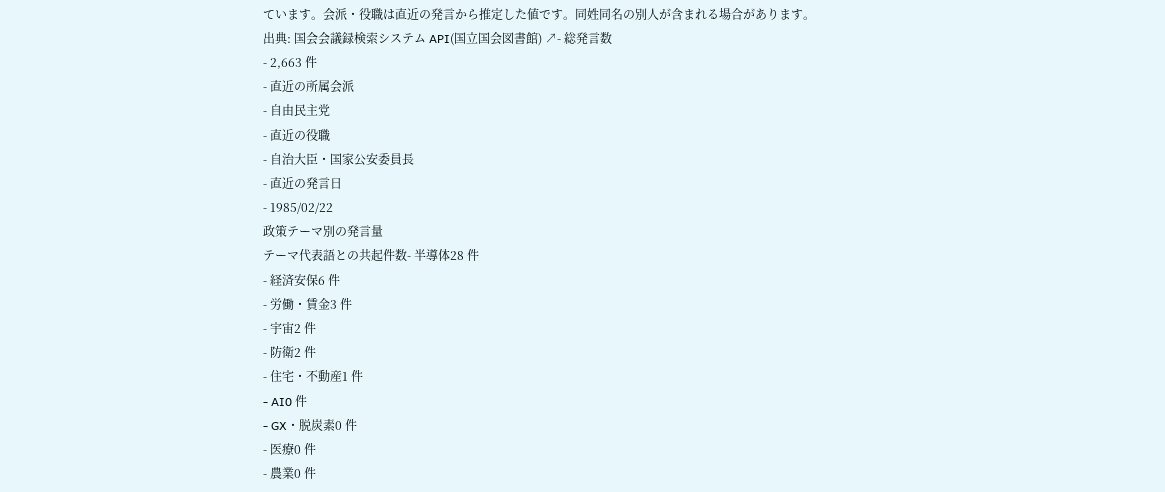ています。会派・役職は直近の発言から推定した値です。同姓同名の別人が含まれる場合があります。
出典: 国会会議録検索システム API(国立国会図書館) ↗- 総発言数
- 2,663 件
- 直近の所属会派
- 自由民主党
- 直近の役職
- 自治大臣・国家公安委員長
- 直近の発言日
- 1985/02/22
政策テーマ別の発言量
テーマ代表語との共起件数- 半導体28 件
- 経済安保6 件
- 労働・賃金3 件
- 宇宙2 件
- 防衛2 件
- 住宅・不動産1 件
- AI0 件
- GX・脱炭素0 件
- 医療0 件
- 農業0 件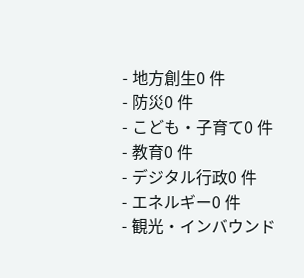- 地方創生0 件
- 防災0 件
- こども・子育て0 件
- 教育0 件
- デジタル行政0 件
- エネルギー0 件
- 観光・インバウンド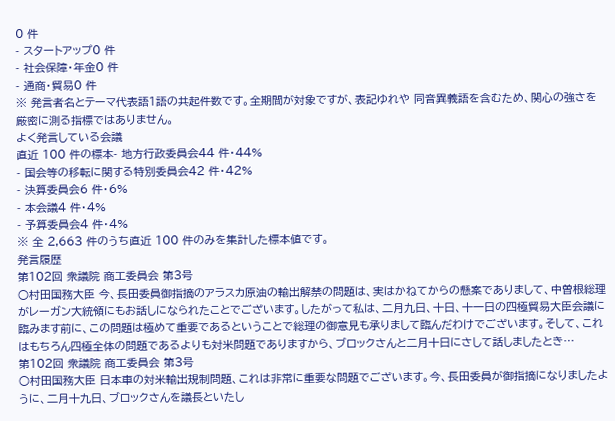0 件
- スタートアップ0 件
- 社会保障・年金0 件
- 通商・貿易0 件
※ 発言者名とテーマ代表語1語の共起件数です。全期間が対象ですが、表記ゆれや 同音異義語を含むため、関心の強さを厳密に測る指標ではありません。
よく発言している会議
直近 100 件の標本- 地方行政委員会44 件・44%
- 国会等の移転に関する特別委員会42 件・42%
- 決算委員会6 件・6%
- 本会議4 件・4%
- 予算委員会4 件・4%
※ 全 2,663 件のうち直近 100 件のみを集計した標本値です。
発言履歴
第102回 衆議院 商工委員会 第3号
○村田国務大臣 今、長田委員御指摘のアラスカ原油の輸出解禁の問題は、実はかねてからの懸案でありまして、中曽根総理がレーガン大統領にもお話しになられたことでございます。したがって私は、二月九日、十日、十一日の四極貿易大臣会議に臨みます前に、この問題は極めて重要であるということで総理の御意見も承りまして臨んだわけでございます。そして、これはもちろん四極全体の問題であるよりも対米問題でありますから、ブロックさんと二月十日にさして話しましたとき…
第102回 衆議院 商工委員会 第3号
○村田国務大臣 日本車の対米輸出規制問題、これは非常に重要な問題でございます。今、長田委員が御指摘になりましたように、二月十九日、ブロックさんを議長といたし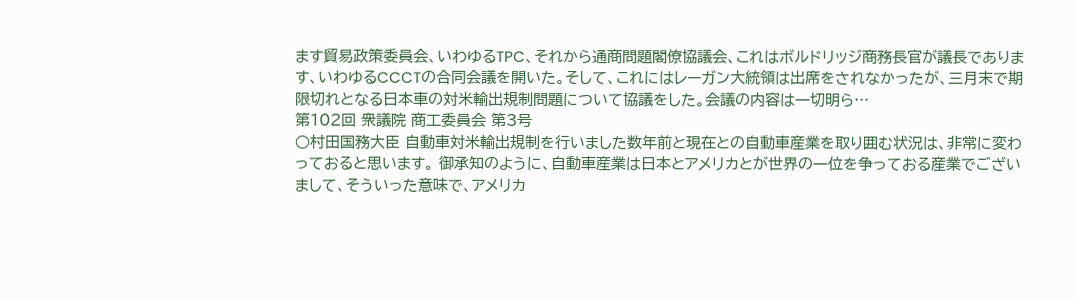ます貿易政策委員会、いわゆるTPC、それから通商問題閣僚協議会、これはボルドリッジ商務長官が議長であります、いわゆるCCCTの合同会議を開いた。そして、これにはレーガン大統領は出席をされなかったが、三月末で期限切れとなる日本車の対米輸出規制問題について協議をした。会議の内容は一切明ら…
第102回 衆議院 商工委員会 第3号
○村田国務大臣 自動車対米輸出規制を行いました数年前と現在との自動車産業を取り囲む状況は、非常に変わっておると思います。 御承知のように、自動車産業は日本とアメリカとが世界の一位を争っておる産業でございまして、そういった意味で、アメリカ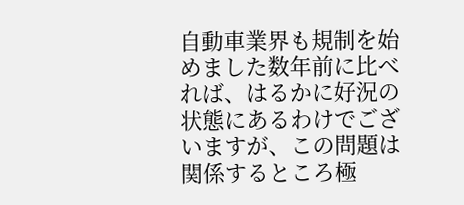自動車業界も規制を始めました数年前に比べれば、はるかに好況の状態にあるわけでございますが、この問題は関係するところ極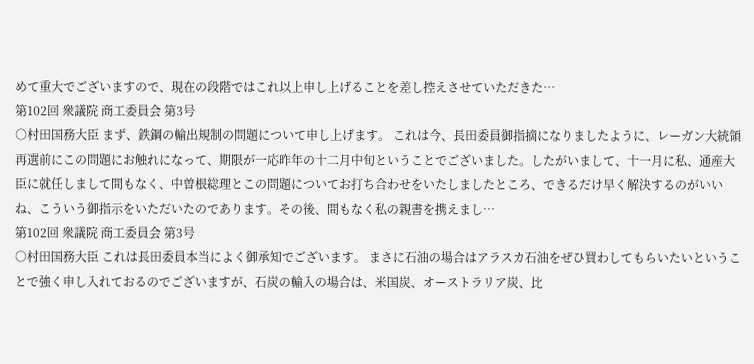めて重大でございますので、現在の段階ではこれ以上申し上げることを差し控えさせていただきた…
第102回 衆議院 商工委員会 第3号
○村田国務大臣 まず、鉄鋼の輸出規制の問題について申し上げます。 これは今、長田委員御指摘になりましたように、レーガン大統領再選前にこの問題にお触れになって、期限が一応昨年の十二月中旬ということでございました。したがいまして、十一月に私、通産大臣に就任しまして間もなく、中曽根総理とこの問題についてお打ち合わせをいたしましたところ、できるだけ早く解決するのがいいね、こういう御指示をいただいたのであります。その後、間もなく私の親書を携えまし…
第102回 衆議院 商工委員会 第3号
○村田国務大臣 これは長田委員本当によく御承知でございます。 まさに石油の場合はアラスカ石油をぜひ買わしてもらいたいということで強く申し入れておるのでございますが、石炭の輸入の場合は、米国炭、オーストラリア炭、比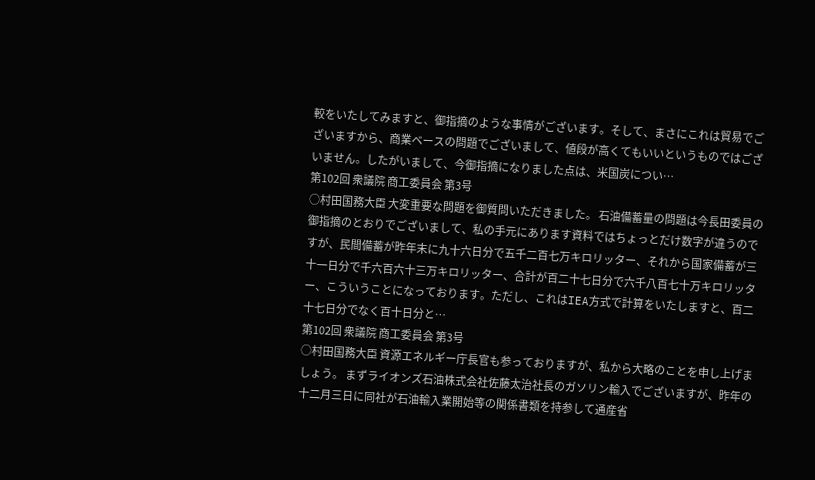較をいたしてみますと、御指摘のような事情がございます。そして、まさにこれは貿易でございますから、商業ベースの問題でございまして、値段が高くてもいいというものではございません。したがいまして、今御指摘になりました点は、米国炭につい…
第102回 衆議院 商工委員会 第3号
○村田国務大臣 大変重要な問題を御質問いただきました。 石油備蓄量の問題は今長田委員の御指摘のとおりでございまして、私の手元にあります資料ではちょっとだけ数字が違うのですが、民間備蓄が昨年末に九十六日分で五千二百七万キロリッター、それから国家備蓄が三十一日分で千六百六十三万キロリッター、合計が百二十七日分で六千八百七十万キロリッター、こういうことになっております。ただし、これはIEA方式で計算をいたしますと、百二十七日分でなく百十日分と…
第102回 衆議院 商工委員会 第3号
○村田国務大臣 資源エネルギー庁長官も参っておりますが、私から大略のことを申し上げましょう。 まずライオンズ石油株式会社佐藤太治社長のガソリン輸入でございますが、昨年の十二月三日に同社が石油輸入業開始等の関係書類を持参して通産省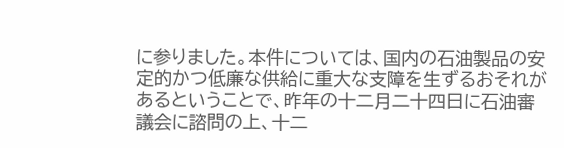に参りました。本件については、国内の石油製品の安定的かつ低廉な供給に重大な支障を生ずるおそれがあるということで、昨年の十二月二十四日に石油審議会に諮問の上、十二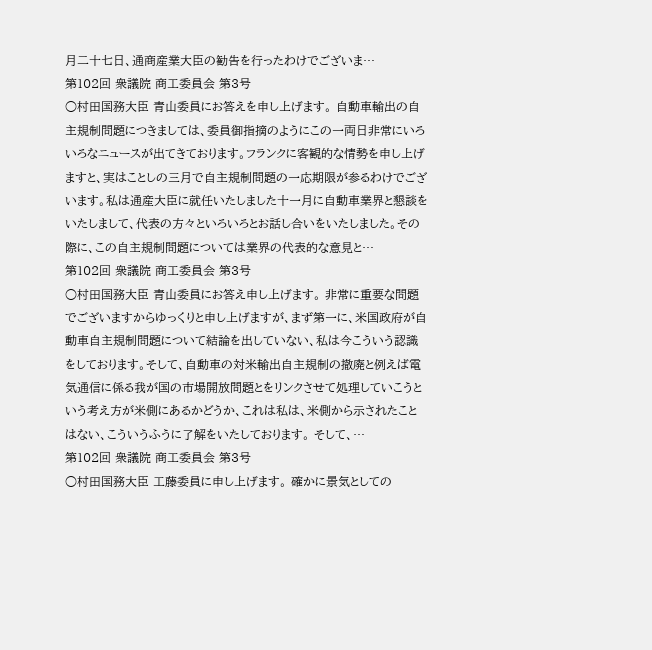月二十七日、通商産業大臣の勧告を行ったわけでございま…
第102回 衆議院 商工委員会 第3号
○村田国務大臣 青山委員にお答えを申し上げます。 自動車輸出の自主規制問題につきましては、委員御指摘のようにこの一両日非常にいろいろなニュースが出てきております。フランクに客観的な情勢を申し上げますと、実はことしの三月で自主規制問題の一応期限が参るわけでございます。私は通産大臣に就任いたしました十一月に自動車業界と懇談をいたしまして、代表の方々といろいろとお話し合いをいたしました。その際に、この自主規制問題については業界の代表的な意見と…
第102回 衆議院 商工委員会 第3号
○村田国務大臣 青山委員にお答え申し上げます。 非常に重要な問題でございますからゆっくりと申し上げますが、まず第一に、米国政府が自動車自主規制問題について結論を出していない、私は今こういう認識をしております。そして、自動車の対米輸出自主規制の撤廃と例えば電気通信に係る我が国の市場開放問題とをリンクさせて処理していこうという考え方が米側にあるかどうか、これは私は、米側から示されたことはない、こういうふうに了解をいたしております。 そして、…
第102回 衆議院 商工委員会 第3号
○村田国務大臣 工藤委員に申し上げます。 確かに景気としての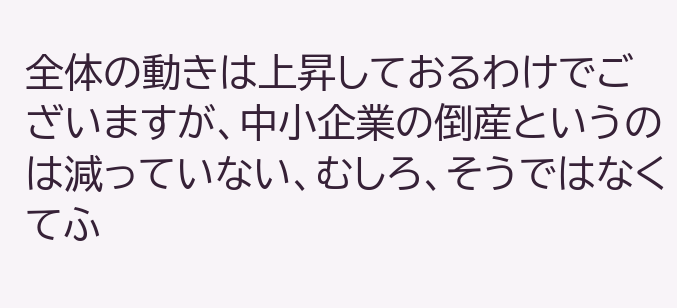全体の動きは上昇しておるわけでございますが、中小企業の倒産というのは減っていない、むしろ、そうではなくてふ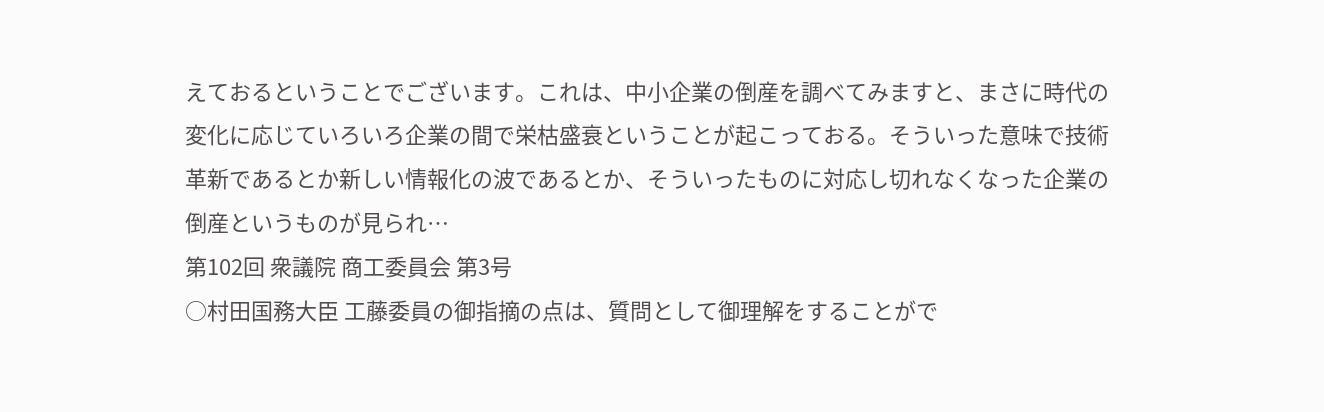えておるということでございます。これは、中小企業の倒産を調べてみますと、まさに時代の変化に応じていろいろ企業の間で栄枯盛衰ということが起こっておる。そういった意味で技術革新であるとか新しい情報化の波であるとか、そういったものに対応し切れなくなった企業の倒産というものが見られ…
第102回 衆議院 商工委員会 第3号
○村田国務大臣 工藤委員の御指摘の点は、質問として御理解をすることがで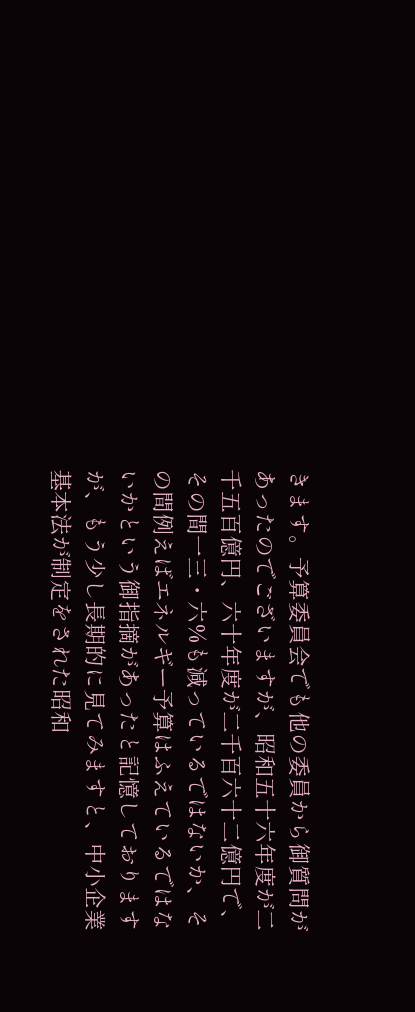きます。予算委員会でも他の委員から御質問があったのでございますが、昭和五十六年度が二千五百億円、六十年度が二千百六十二億円で、その間一三・六%も減っているではないか、その間例えばエネルギー予算はふえているではないかという御指摘があったと記憶しておりますが、もう少し長期的に見てみますと、中小企業基本法が制定をされた昭和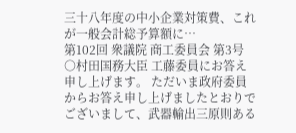三十八年度の中小企業対策費、これが一般会計総予算額に…
第102回 衆議院 商工委員会 第3号
○村田国務大臣 工藤委員にお答え申し上げます。 ただいま政府委員からお答え申し上げましたとおりでございまして、武器輸出三原則ある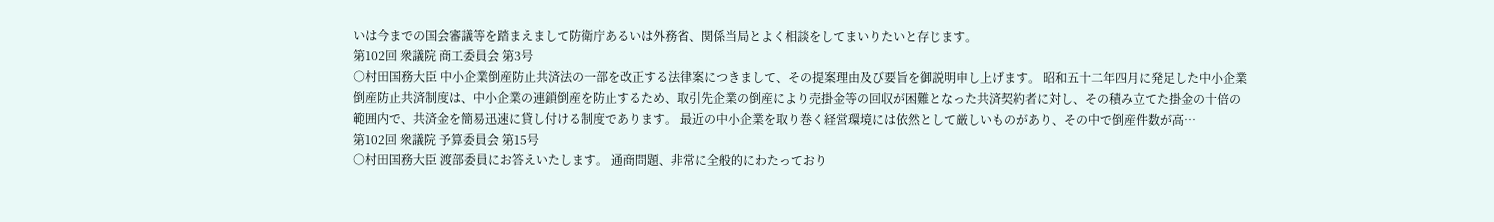いは今までの国会審議等を踏まえまして防衛庁あるいは外務省、関係当局とよく相談をしてまいりたいと存じます。
第102回 衆議院 商工委員会 第3号
○村田国務大臣 中小企業倒産防止共済法の一部を改正する法律案につきまして、その提案理由及び要旨を御説明申し上げます。 昭和五十二年四月に発足した中小企業倒産防止共済制度は、中小企業の連鎖倒産を防止するため、取引先企業の倒産により売掛金等の回収が困難となった共済契約者に対し、その積み立てた掛金の十倍の範囲内で、共済金を簡易迅速に貸し付ける制度であります。 最近の中小企業を取り巻く経営環境には依然として厳しいものがあり、その中で倒産件数が高…
第102回 衆議院 予算委員会 第15号
○村田国務大臣 渡部委員にお答えいたします。 通商問題、非常に全般的にわたっており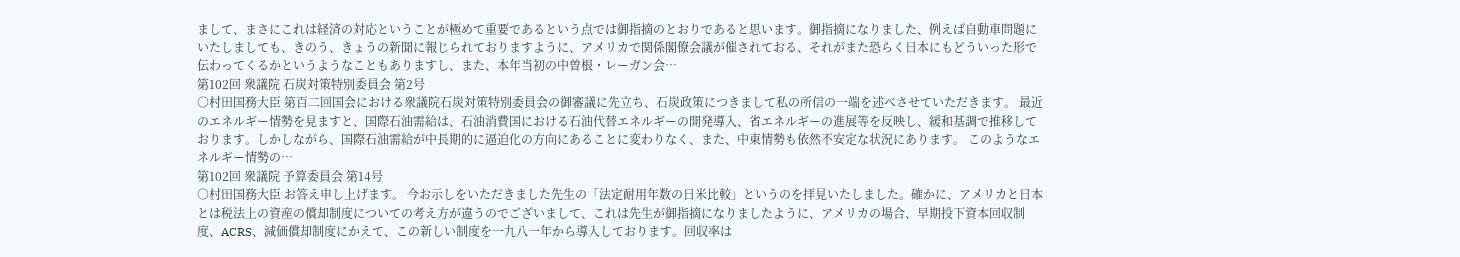まして、まさにこれは経済の対応ということが極めて重要であるという点では御指摘のとおりであると思います。御指摘になりました、例えば自動車問題にいたしましても、きのう、きょうの新聞に報じられておりますように、アメリカで関係閣僚会議が催されておる、それがまた恐らく日本にもどういった形で伝わってくるかというようなこともありますし、また、本年当初の中曽根・レーガン会…
第102回 衆議院 石炭対策特別委員会 第2号
○村田国務大臣 第百二回国会における衆議院石炭対策特別委員会の御審議に先立ち、石炭政策につきまして私の所信の一端を述べさせていただきます。 最近のエネルギー情勢を見ますと、国際石油需給は、石油消費国における石油代替エネルギーの開発導入、省エネルギーの進展等を反映し、緩和基調で推移しております。しかしながら、国際石油需給が中長期的に逼迫化の方向にあることに変わりなく、また、中東情勢も依然不安定な状況にあります。 このようなエネルギー情勢の…
第102回 衆議院 予算委員会 第14号
○村田国務大臣 お答え申し上げます。 今お示しをいただきました先生の「法定耐用年数の日米比較」というのを拝見いたしました。確かに、アメリカと日本とは税法上の資産の償却制度についての考え方が違うのでございまして、これは先生が御指摘になりましたように、アメリカの場合、早期投下資本回収制度、ACRS、減価償却制度にかえて、この新しい制度を一九八一年から導入しております。回収率は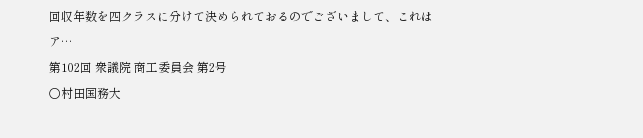回収年数を四クラスに分けて決められておるのでございまして、これはア…
第102回 衆議院 商工委員会 第2号
○村田国務大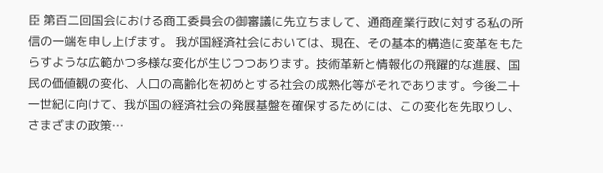臣 第百二回国会における商工委員会の御審議に先立ちまして、通商産業行政に対する私の所信の一端を申し上げます。 我が国経済社会においては、現在、その基本的構造に変革をもたらすような広範かつ多様な変化が生じつつあります。技術革新と情報化の飛躍的な進展、国民の価値観の変化、人口の高齢化を初めとする社会の成熟化等がそれであります。今後二十一世紀に向けて、我が国の経済社会の発展基盤を確保するためには、この変化を先取りし、さまざまの政策…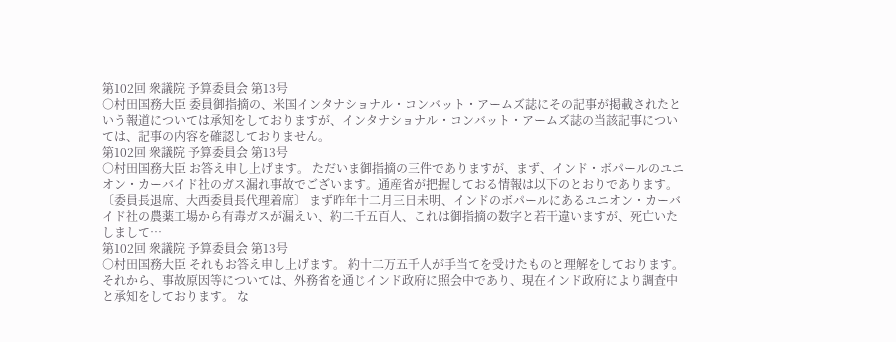第102回 衆議院 予算委員会 第13号
○村田国務大臣 委員御指摘の、米国インタナショナル・コンバット・アームズ誌にその記事が掲載されたという報道については承知をしておりますが、インタナショナル・コンバット・アームズ誌の当該記事については、記事の内容を確認しておりません。
第102回 衆議院 予算委員会 第13号
○村田国務大臣 お答え申し上げます。 ただいま御指摘の三件でありますが、まず、インド・ボパールのユニオン・カーバイド社のガス漏れ事故でございます。通産省が把握しておる情報は以下のとおりであります。 〔委員長退席、大西委員長代理着席〕 まず昨年十二月三日未明、インドのボパールにあるユニオン・カーバイド社の農薬工場から有毒ガスが漏えい、約二千五百人、これは御指摘の数字と若干違いますが、死亡いたしまして…
第102回 衆議院 予算委員会 第13号
○村田国務大臣 それもお答え申し上げます。 約十二万五千人が手当てを受けたものと理解をしております。 それから、事故原因等については、外務省を通じインド政府に照会中であり、現在インド政府により調査中と承知をしております。 な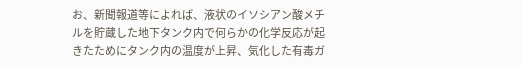お、新聞報道等によれば、液状のイソシアン酸メチルを貯蔵した地下タンク内で何らかの化学反応が起きたためにタンク内の温度が上昇、気化した有毒ガ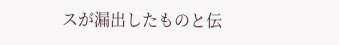スが漏出したものと伝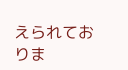えられておりま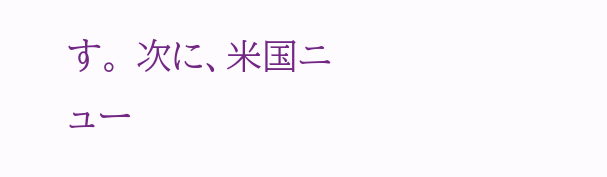す。 次に、米国ニュー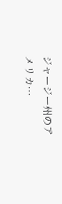ジャージー州のアメリカ…